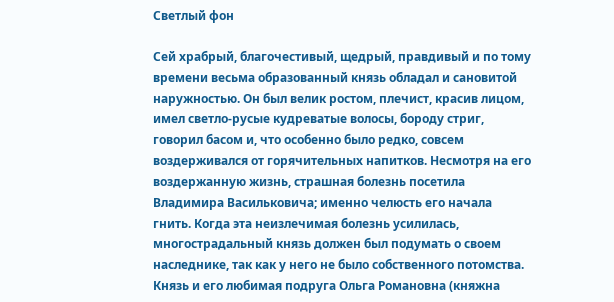Светлый фон

Сей храбрый, благочестивый, щедрый, правдивый и по тому времени весьма образованный князь обладал и сановитой наружностью. Он был велик ростом, плечист, красив лицом, имел светло-русые кудреватые волосы, бороду стриг, говорил басом и, что особенно было редко, совсем воздерживался от горячительных напитков. Несмотря на его воздержанную жизнь, страшная болезнь посетила Владимира Васильковича; именно челюсть его начала гнить. Когда эта неизлечимая болезнь усилилась, многострадальный князь должен был подумать о своем наследнике, так как у него не было собственного потомства. Князь и его любимая подруга Ольга Романовна (княжна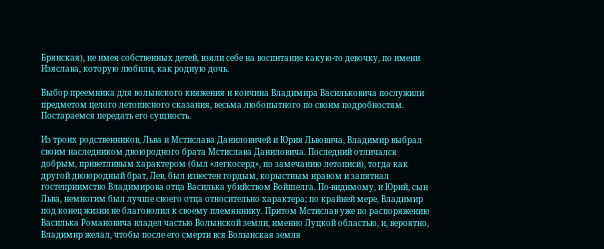Брянская), не имея собственных детей, взяли себе на воспитание какую-то девочку, по имени Изяслава, которую любили, как родную дочь.

Выбор преемника для волынского княжения и кончина Владимира Васильковича послужили предметом целого летописного сказания, весьма любопытного по своим подробностям. Постараемся передать его сущность.

Из троих родственников, Льва и Мстислава Даниловичей и Юрия Львовича, Владимир выбрал своим наследником двоюродного брата Мстислава Даниловича. Последний отличался добрым, приветливым характером (был «легкосерд», по замечанию летописи), тогда как другой двоюродный брат, Лев, был известен гордым, корыстным нравом и запятнал гостеприимство Владимирова отца Василька убийством Войшелга. По-видимому, и Юрий, сын Льва, немногим был лучше своего отца относительно характера; по крайней мере, Владимир под конец жизни не благоволил к своему племяннику. Притом Мстислав уже по распоряжению Василька Романовича владел частью Волынской земли, именно Луцкой областью, и, вероятно, Владимир желал, чтобы после его смерти вся Волынская земля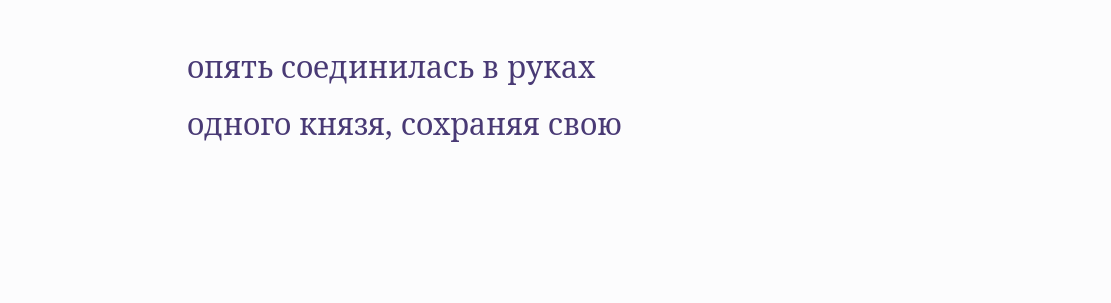опять соединилась в руках одного князя, сохраняя свою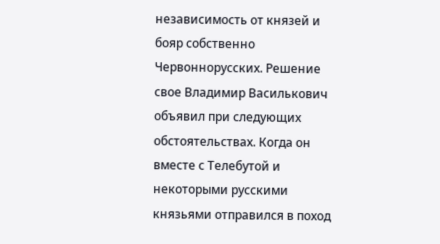независимость от князей и бояр собственно Червоннорусских. Решение свое Владимир Василькович объявил при следующих обстоятельствах. Когда он вместе с Телебутой и некоторыми русскими князьями отправился в поход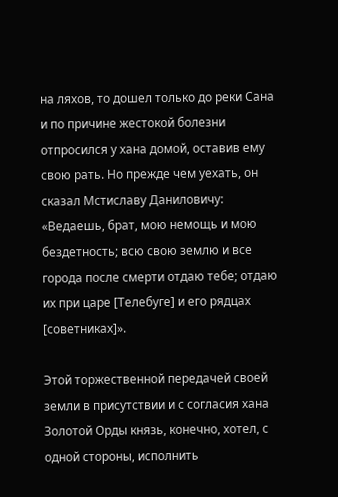на ляхов, то дошел только до реки Сана и по причине жестокой болезни отпросился у хана домой, оставив ему свою рать. Но прежде чем уехать, он сказал Мстиславу Даниловичу: «Ведаешь, брат, мою немощь и мою бездетность; всю свою землю и все города после смерти отдаю тебе; отдаю их при царе [Телебуге] и его рядцах [советниках]».

Этой торжественной передачей своей земли в присутствии и с согласия хана Золотой Орды князь, конечно, хотел, с одной стороны, исполнить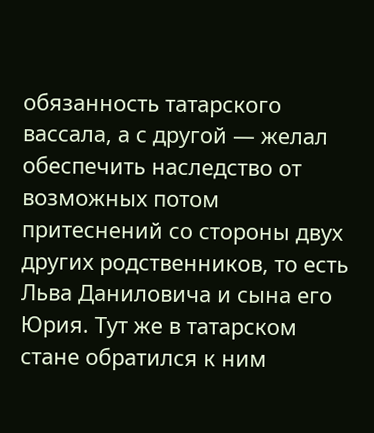обязанность татарского вассала, а с другой — желал обеспечить наследство от возможных потом притеснений со стороны двух других родственников, то есть Льва Даниловича и сына его Юрия. Тут же в татарском стане обратился к ним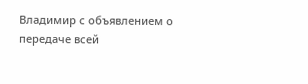Владимир с объявлением о передаче всей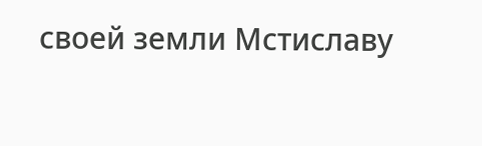своей земли Мстиславу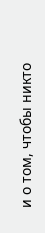и о том, чтобы никто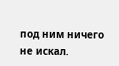под ним ничего не искал.